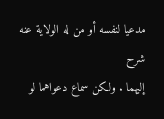مدعيا لنفسه أو من له الولاية عنه
شرح
إليهما . ولكن سماع دعواهما لو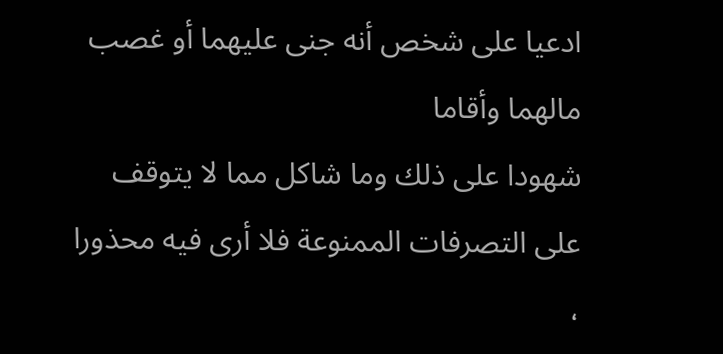ادعيا على شخص أنه جنى عليهما أو غصب مالهما وأقاما
شهودا على ذلك وما شاكل مما لا يتوقف على التصرفات الممنوعة فلا أرى فيه محذورا ،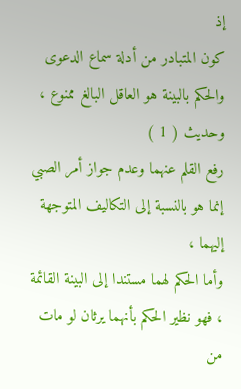إذ
كون المتبادر من أدلة سماع الدعوى والحكم بالبينة هو العاقل البالغ ممنوع ، وحديث ( 1 )
رفع القلم عنهما وعدم جواز أمر الصبي إنما هو بالنسبة إلى التكاليف المتوجهة إليهما ،
وأما الحكم لهما مستندا إلى البينة القائمة ، فهو نظير الحكم بأنهما يرثان لو مات من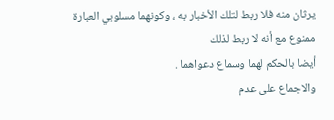يرثان منه فلا ربط لتلك الأخبار به ، وكونهما مسلوبي العبارة ممنوع مع أنه لا ربط لذلك
أيضا بالحكم لهما وسماع دعواهما .
والاجماع على عدم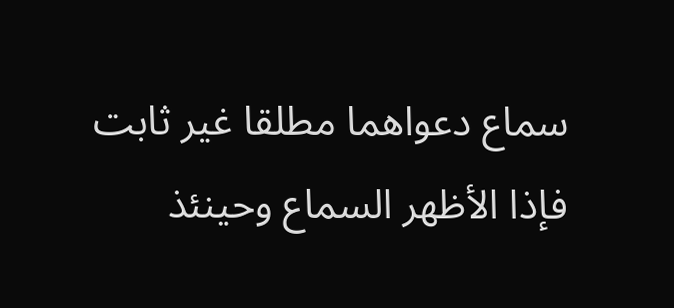سماع دعواهما مطلقا غير ثابت فإذا الأظهر السماع وحينئذ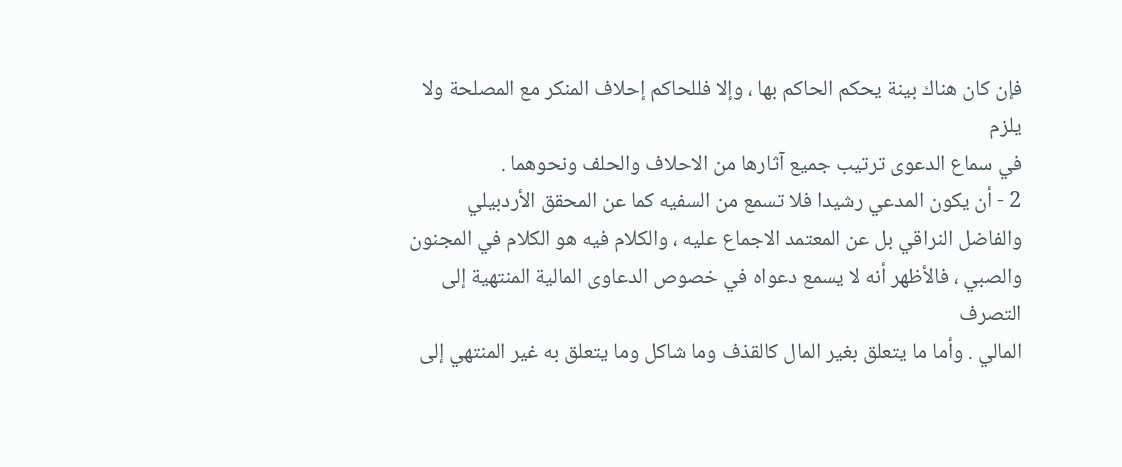فإن كان هناك بينة يحكم الحاكم بها ، وإلا فللحاكم إحلاف المنكر مع المصلحة ولا يلزم
في سماع الدعوى ترتيب جميع آثارها من الاحلاف والحلف ونحوهما .
2 - أن يكون المدعي رشيدا فلا تسمع من السفيه كما عن المحقق الأردبيلي
والفاضل النراقي بل عن المعتمد الاجماع عليه ، والكلام فيه هو الكلام في المجنون
والصبي ، فالأظهر أنه لا يسمع دعواه في خصوص الدعاوى المالية المنتهية إلى التصرف
المالي . وأما ما يتعلق بغير المال كالقذف وما شاكل وما يتعلق به غير المنتهي إلى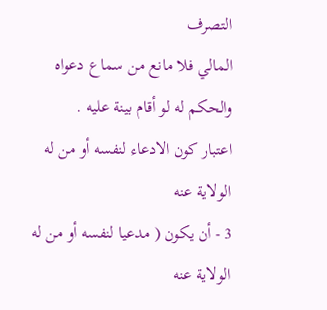التصرف
المالي فلا مانع من سماع دعواه والحكم له لو أقام بينة عليه .
اعتبار كون الادعاء لنفسه أو من له الولاية عنه
3 - أن يكون ( مدعيا لنفسه أو من له الولاية عنه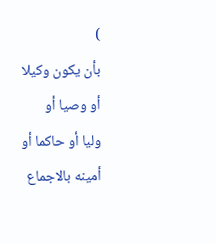)
بأن يكون وكيلا أو وصيا أو
وليا أو حاكما أو أمينه بالاجماع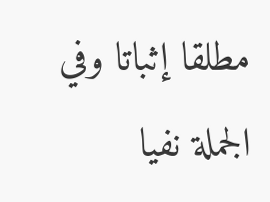مطلقا إثباتا وفي الجملة نفيا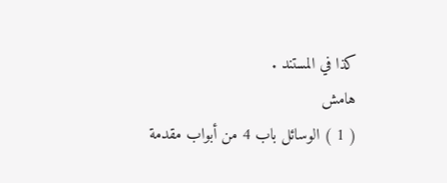كذا في المستند .
هامش
( 1 ) الوسائل باب 4 من أبواب مقدمة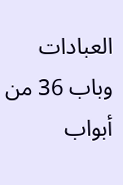العبادات وباب 36 من أبواب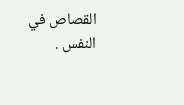القصاص في النفس .